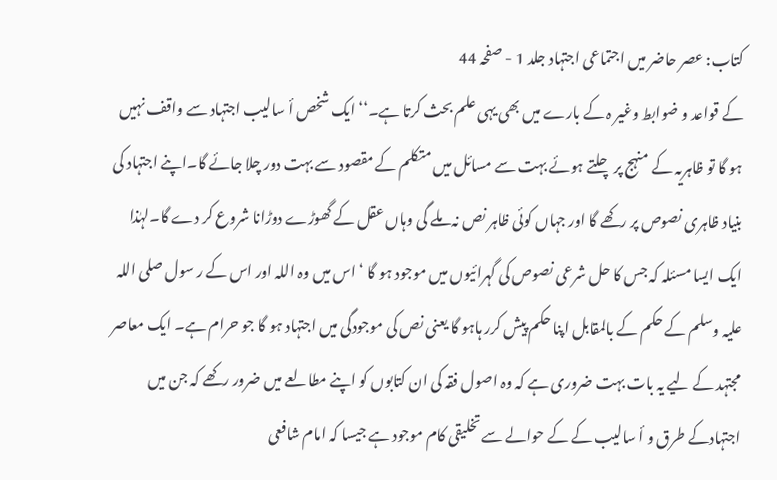کتاب: عصر حاضر میں اجتماعی اجتہاد جلد 1 - صفحہ 44
کے قواعد و ضوابط وغیر ہ کے بارے میں بھی یہی علم بحث کرتا ہے۔‘‘ ایک شخص أ سالیب اجتہاد سے واقف نہیں ہو گا تو ظاہریہ کے منہج پر چلتے ہوئے بہت سے مسائل میں متکلم کے مقصود سے بہت دور چلا جائے گا۔اپنے اجتہاد کی بنیاد ظاہری نصوص پر رکھے گا اور جہاں کوئی ظاہر نص نہ ملے گی وہاں عقل کے گھوڑے دوڑانا شروع کر دے گا۔لہٰذا ایک ایسا مسئلہ کہ جس کا حل شرعی نصوص کی گہرائیوں میں موجود ہو گا ‘ اس میں وہ اللہ اور اس کے ر سول صلی اللہ علیہ وسلم کے حکم کے بالمقابل اپنا حکم پیش کرر ہاہو گا یعنی نص کی موجودگی میں اجتہاد ہو گا جو حرام ہے۔ ایک معاصر مجتہد کے لیے یہ بات بہت ضروری ہے کہ وہ اصول فقہ کی ان کتابوں کو اپنے مطالعے میں ضرور رکھے کہ جن میں اجتہادکے طرق و أ سالیب کے کے حوالے سے تخلیقی کام موجود ہے جیسا کہ امام شافعی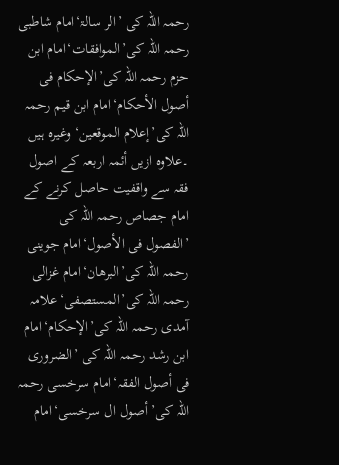رحمہ اللہ کی ’الر سالۃ‘امام شاطبی رحمہ اللہ کی’الموافقات‘امام ابن حزم رحمہ اللہ کی’الإحکام فی أصول الأحکام‘امام ابن قیم رحمہ اللہ کی’إعلام الموقعین‘ وغیرہ ہیں ۔علاوہ ازیں أئمہ اربعہ کے اصول فقہ سے واقفیت حاصل کرنے کے امام جصاص رحمہ اللہ کی ’الفصول فی الأصول‘امام جوینی رحمہ اللہ کی’البرھان‘امام غزالی رحمہ اللہ کی’المستصفی‘علامہ آمدی رحمہ اللہ کی’الإحکام‘امام ابن رشد رحمہ اللہ کی ’الضروری فی أصول الفقہ‘امام سرخسی رحمہ اللہ کی’أصول ال سرخسی‘امام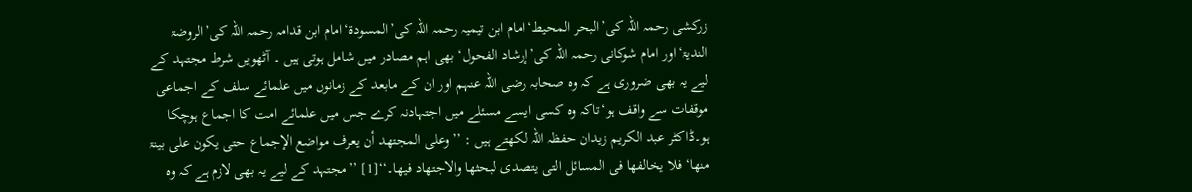زرکشی رحمہ اللہ کی’البحر المحیط‘امام ابن تیمیہ رحمہ اللہ کی’المسودۃ‘امام ابن قدامہ رحمہ اللہ کی’الروضۃ الندیۃ‘اور امام شوکانی رحمہ اللہ کی’إرشاد الفحول‘ بھی اہم مصادر میں شامل ہوتی ہیں ۔ آٹھویں شرط مجتہد کے لیے یہ بھی ضروری ہے کہ وہ صحابہ رضی اللہ عنہم اور ان کے مابعد کے زمانوں میں علمائے سلف کے اجماعی موقفات سے واقف ہو‘تاکہ وہ کسی ایسے مسئلے میں اجتہادنہ کرے جس میں علمائے امت کا اجماع ہوچکا ہو۔ڈاکٹر عبد الکریم زیدان حفظہ اللہ لکھتے ہیں : ’’وعلی المجتھد أن یعرف مواضع الإجماع حتی یکون علی بینۃ منھا‘ فلا یخالفھا فی المسائل التی یتصدی لبحثھا والاجتھاد فیھا۔‘‘[1] ’’مجتہد کے لیے یہ بھی لازم ہے کہ وہ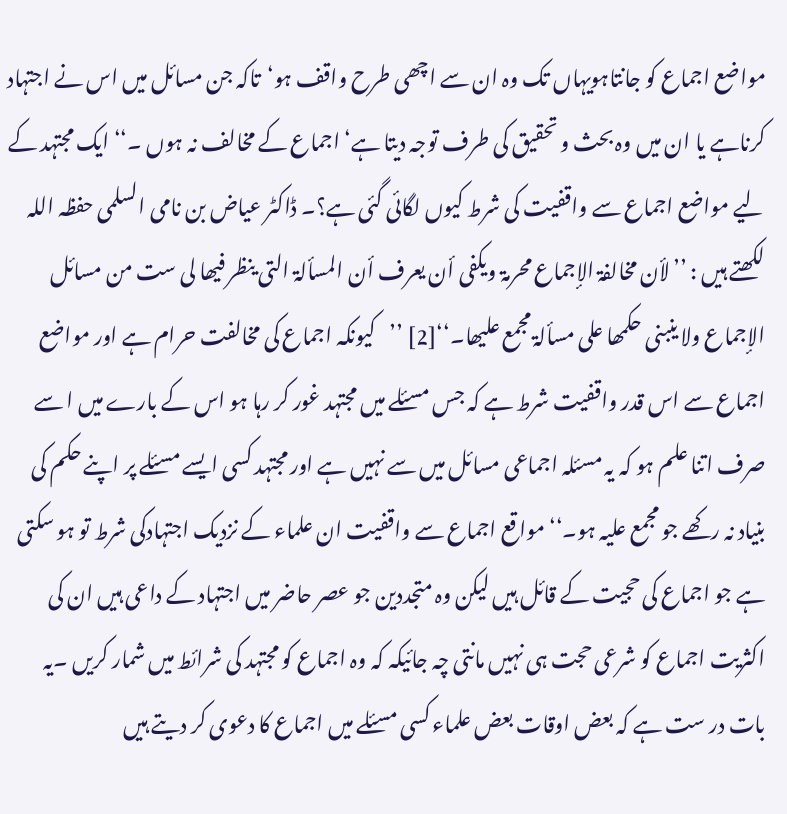مواضع اجماع کو جانتاہویہاں تک وہ ان سے اچھی طرح واقف ہو‘تاکہ جن مسائل میں اس نے اجتہاد کرناہے یا ان میں وہ بحث و تحقیق کی طرف توجہ دیتا ہے‘ اجماع کے مخالف نہ ہوں ۔‘‘ ایک مجتہد کے لیے مواضع اجماع سے واقفیت کی شرط کیوں لگائی گئی ہے؟۔ ڈاکٹر عیاض بن نامی السلمی حفظہ اللہ لکھتے ہیں : ’’لأن مخالفۃ الإجماع محرمۃ ویکفی أن یعرف أن المسألۃ التی ینظر فیھا لی ست من مسائل الإجماع ولا ینبنی حکمھا علی مسألۃ مجمع علیھا۔‘‘[2] ’’کیونکہ اجماع کی مخالفت حرام ہے اور مواضع اجماع سے اس قدر واقفیت شرط ہے کہ جس مسئلے میں مجتہد غور کر رہا ہو اس کے بارے میں ا سے صرف اتنا علم ہو کہ یہ مسئلہ اجماعی مسائل میں سے نہیں ہے اور مجتہد کسی ایسے مسئلے پر اپنے حکم کی بنیاد نہ رکھے جو مجمع علیہ ہو۔‘‘ مواقع اجماع سے واقفیت ان علماء کے نزدیک اجتہادکی شرط تو ہو سکتی ہے جو اجماع کی حجیت کے قائل ہیں لیکن وہ متجددین جو عصر حاضر میں اجتہاد کے داعی ہیں ان کی اکثریت اجماع کو شرعی حجت ہی نہیں مانتی چہ جائیکہ کہ وہ اجماع کو مجتہد کی شرائط میں شمار کریں ۔یہ بات در ست ہے کہ بعض اوقات بعض علماء کسی مسئلے میں اجماع کا دعوی کر دیتے ہیں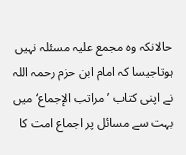حالانکہ وہ مجمع علیہ مسئلہ نہیں ہوتاجیسا کہ امام ابن حزم رحمہ اللہ نے اپنی کتاب ’مراتب الإجماع‘میں بہت سے مسائل پر اجماع امت کا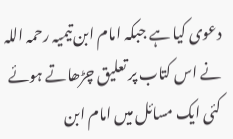دعوی کیا ہے جبکہ امام ابن تیمیہ رحمہ اللہ نے اس کتاب پر تعلیق چڑھاتے ہوئے کئی ایک مسائل میں امام ابن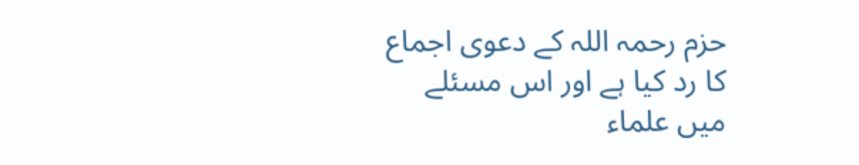حزم رحمہ اللہ کے دعوی اجماع کا رد کیا ہے اور اس مسئلے میں علماء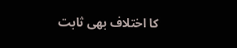کا اختلاف بھی ثابت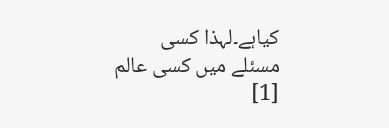کیاہے۔لہذا کسی مسئلے میں کسی عالم
[1]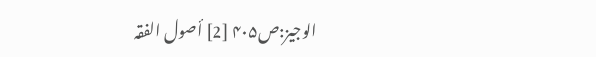الوجیز:ص۴۰۵ [2] أصول الفقہ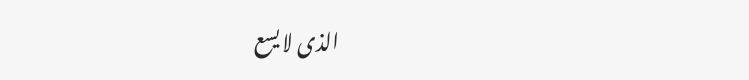الذی لا یسع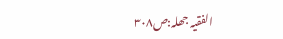الفقیہ جھلہ:ص۳۰۸